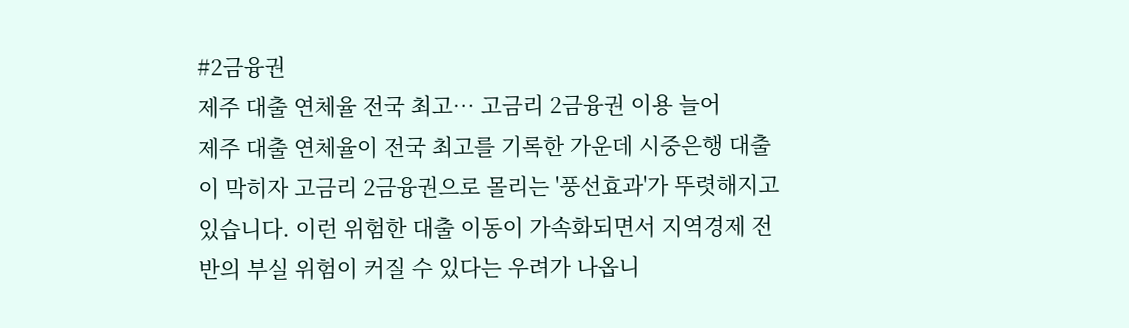#2금융권
제주 대출 연체율 전국 최고… 고금리 2금융권 이용 늘어
제주 대출 연체율이 전국 최고를 기록한 가운데 시중은행 대출이 막히자 고금리 2금융권으로 몰리는 '풍선효과'가 뚜렷해지고 있습니다. 이런 위험한 대출 이동이 가속화되면서 지역경제 전반의 부실 위험이 커질 수 있다는 우려가 나옵니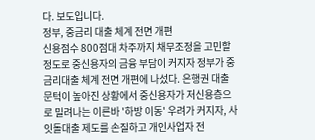다. 보도입니다.
정부, 중금리 대출 체계 전면 개편
신용점수 800점대 차주까지 채무조정을 고민할 정도로 중신용자의 금융 부담이 커지자 정부가 중금리대출 체계 전면 개편에 나섰다. 은행권 대출 문턱이 높아진 상황에서 중신용자가 저신용층으로 밀려나는 이른바 '하방 이동' 우려가 커지자, 사잇돌대출 제도를 손질하고 개인사업자 전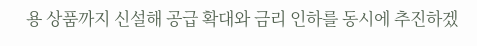용 상품까지 신설해 공급 확대와 금리 인하를 동시에 추진하겠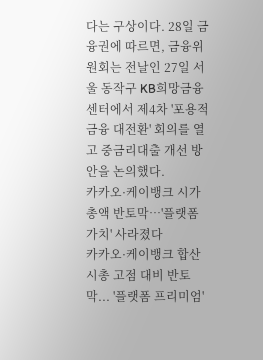다는 구상이다. 28일 금융권에 따르면, 금융위원회는 전날인 27일 서울 동작구 KB희망금융센터에서 제4차 '포용적 금융 대전환' 회의를 열고 중금리대출 개선 방안을 논의했다.
카카오·케이뱅크 시가총액 반토막…'플랫폼 가치' 사라졌다
카카오·케이뱅크 합산 시총 고점 대비 반토막... '플랫폼 프리미엄'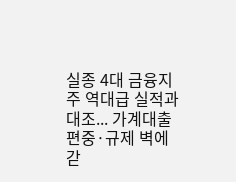실종 4대 금융지주 역대급 실적과 대조... 가계대출 편중·규제 벽에 갇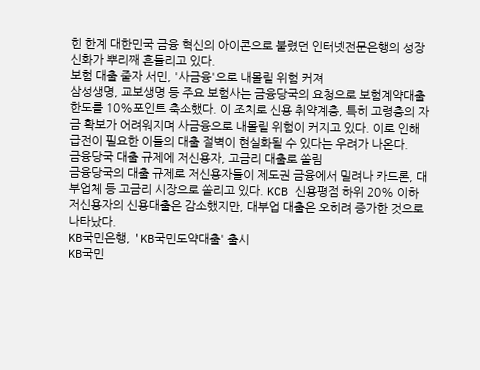힌 한계 대한민국 금융 혁신의 아이콘으로 불렸던 인터넷전문은행의 성장 신화가 뿌리째 흔들리고 있다.
보험 대출 줄자 서민, '사금융'으로 내몰릴 위험 커져
삼성생명, 교보생명 등 주요 보험사는 금융당국의 요청으로 보험계약대출 한도를 10%포인트 축소했다. 이 조치로 신용 취약계층, 특히 고령층의 자금 확보가 어려워지며 사금융으로 내몰릴 위험이 커지고 있다. 이로 인해 급전이 필요한 이들의 대출 절벽이 현실화될 수 있다는 우려가 나온다.
금융당국 대출 규제에 저신용자, 고금리 대출로 쏠림
금융당국의 대출 규제로 저신용자들이 제도권 금융에서 밀려나 카드론, 대부업체 등 고금리 시장으로 쏠리고 있다. KCB 신용평점 하위 20% 이하 저신용자의 신용대출은 감소했지만, 대부업 대출은 오히려 증가한 것으로 나타났다.
KB국민은행, 'KB국민도약대출' 출시
KB국민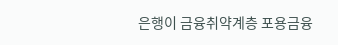은행이 금융취약계층 포용금융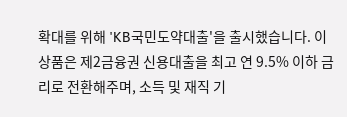확대를 위해 'KB국민도약대출'을 출시했습니다. 이 상품은 제2금융권 신용대출을 최고 연 9.5% 이하 금리로 전환해주며, 소득 및 재직 기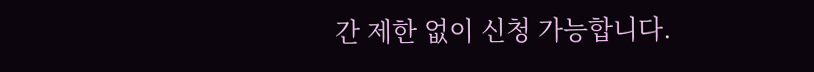간 제한 없이 신청 가능합니다.